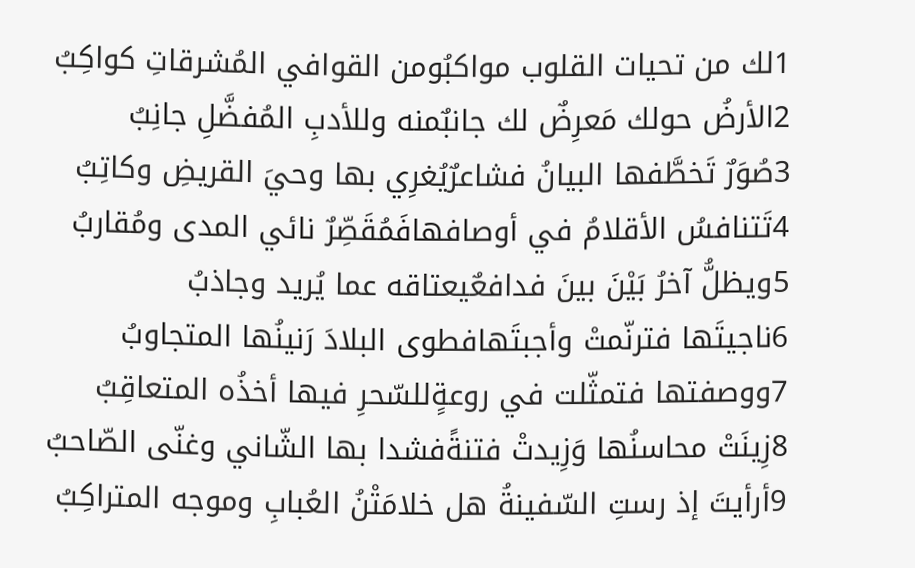1لك من تحيات القلوب مواكبُومن القوافي المُشرقاتِ كواكِبُ
2الأرضُ حولك مَعرِضٌ لك جانبٌمنه وللأدبِ المُفضَّلِ جانِبُ
3صُوَرٌ تَخطَّفها البيانُ فشاعرٌيُغرِي بها وحيَ القريضِ وكاتِبُ
4تَتنافسُ الأقلامُ في أوصافهافَمُقَصِّرٌ نائي المدى ومُقاربُ
5ويظلُّ آخرُ بَيْنَ بينَ فدافعٌيعتاقه عما يُريد وجاذبُ
6ناجيتَها فترنّمتْ وأجبتَهافطوى البلادَ رَنينُها المتجاوبُ
7ووصفتها فتمثّلت في روعةٍللسّحرِ فيها أخذُه المتعاقِبُ
8زِينَتْ محاسنُها وَزِيدتْ فتنةًفشدا بها الشّاني وغنّى الصّاحبُ
9أرأيتَ إذ رستِ السّفينةُ هل خلامَتْنُ العُبابِ وموجه المتراكِبُ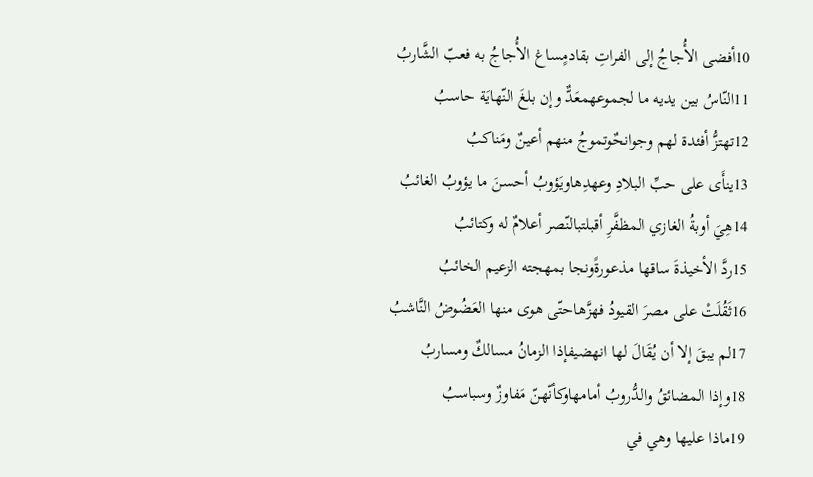10أفضى الأُجاجُ إلى الفراتِ بقادمٍساغ الأُجاجُ به فعبّ الشَّاربُ
11النّاسُ بين يديه ما لجموعهمعَدٌّ وإن بلغَ النّهايَة حاسبُ
12تهتزُّ أفئدة لهم وجوانحٌوتموجُ منهم أعينٌ ومَناكبُ
13ينأَى على حبِّ البلادِ وعهدِهاويَؤوبُ أحسنَ ما يؤوبُ الغائبُ
14هِيَ أوبةُ الغازي المظفَّرِ أقبلتبالنّصر أعلامٌ له وكتائبُ
15ردَّ الأخيذةَ ساقها مذعورةًونجا بمهجته الزعيم الخائبُ
16ثَقُلَتْ على مصرَ القيودُ فهزَّهاحتّى هوى منها العَضُوضُ النَّاشبُ
17لم يبقَ إلا أن يُقَالَ لها انهضيفإذا الزمانُ مسالكٌ ومساربُ
18وإذا المضائقُ والدُّروبُ أمامهاوكأنّهنّ مَفاوزٌ وسباسبُ
19ماذا عليها وهي في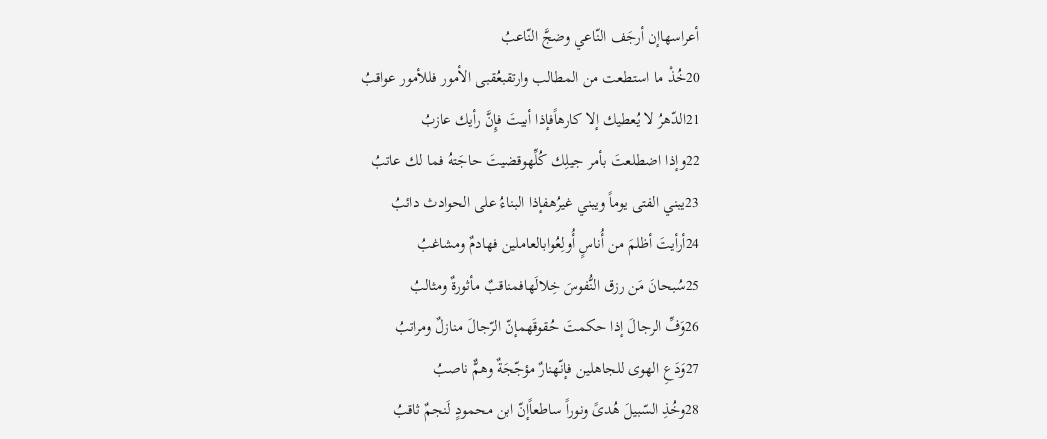أعراسهاإن أرجَف النّاعي وضجَّ النّاعبُ
20خُذْ ما استطعت من المطالب وارتقبعُقبى الأمور فللأمور عواقبُ
21الدّهرُ لا يُعطيك إلا كارهاًفإذا أبيتَ فإِنَّ رأيك عازبُ
22وإذا اضطلعتَ بأمر جيلِك كُلِّهوقضيتَ حاجَتهُ فما لك عاتبُ
23يبني الفتى يوماً ويبني غيرُهفإذا البناءُ على الحوادث دائبُ
24أرأيتَ أظلمَ من أُناسٍ أُولِعُوابالعاملين فهادمٌ ومشاغبُ
25سُبحانَ مَن رزق النُّفوسَ خِلالَهافمناقبٌ مأثورةٌ ومثالبُ
26وَفِّ الرجالَ إذا حكمتَ حُقوقَهمإنّ الرّجالَ منازلٌ ومراتبُ
27وَدَعِ الهوى للجاهلين فإنّهنارٌ مؤجّجَةٌ وهمٌّ ناصبُ
28وخُذِ السّبيلَ هُدىً ونوراً ساطعاًإنّ ابن محمودٍ لَنجمٌ ثاقبُ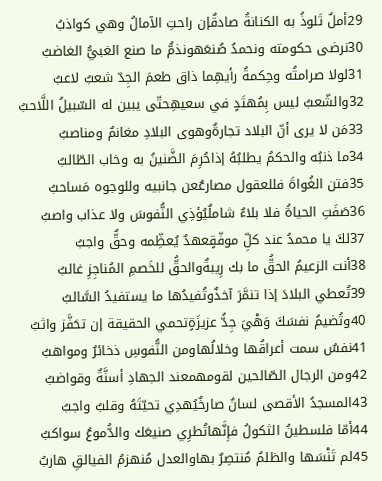29أملٌ تَلوذُ به الكنانةُ صادقٌإن راحتِ الآمالُ وهي كواذبُ
30نرضى حكومته ونحمدُ صُنعَهونذمُّ ما صنع الغبيُّ الغاضبُ
31لولا صرامتُه وحِكمةُ رأيهِما ذاق طعمَ الجِدّ شعبُ لاعبُ
32والشّعبُ ليس بِمُهتَدٍ في سعيهِحتّى يبين له السّبيلُ اللَّاحبُ
33مَن لا يرى أنّ البلاد تجارةٌوهوى البلادِ مغانمٌ ومناصبُ
34ما ذنبُه والحكمُ يطلبُهُ إذاحُرِمَ الضَّنينُ به وخاب الطّالبُ
35فتن الغُواةَ فللعقول مصارعٌعن جانبيه وللوجوه مَساحبُ
36صَفَتِ الحياةُ فلا بلاءٌ شاملٌيُؤذِي النُّفوسَ ولا عذاب واصبُ
37لكَ يا محمدُ عند كلِّ موفّقٍعهدٌ يُعظِّمه وحقٌّ واجبُ
38أنت الزعيمُ الحقُّ ما بك رِيبةٌوالحقُّ للخَصمِ المُناجِزِ غالبُ
39تُعطي البلادَ إذا تنمَّرَ آخذٌوتُفيدُها ما يستفيدُ السَّالبُ
40وتُضيمُ نفسَكَ وَهْيَ جِدُّ عزيزَةٍتحمي الحقيقة إن تحَفَّز واثبُ
41نفسٌ سمت أعراقُها وخلالُهاومن النُّفوسِ ذخائرٌ ومواهبُ
42ومن الرجال الصّالحين لقومهمعند الجهادِ أسنَّةٌ وقواضبُ
43المسجدُ الأقصى لسانٌ صارخٌيُهدِي تحيّتَهُ وقلبٌ واجبُ
44أمّا فلسطينُ الثكولُ فإِنَّهاتُطرِي صنيعَك والدُّموعُ سواكبُ
45لم تَنْسَها والظلمُ مُنتصِرٌ بهاوالعدل مُنهزمُ الفيالقِ هاربُ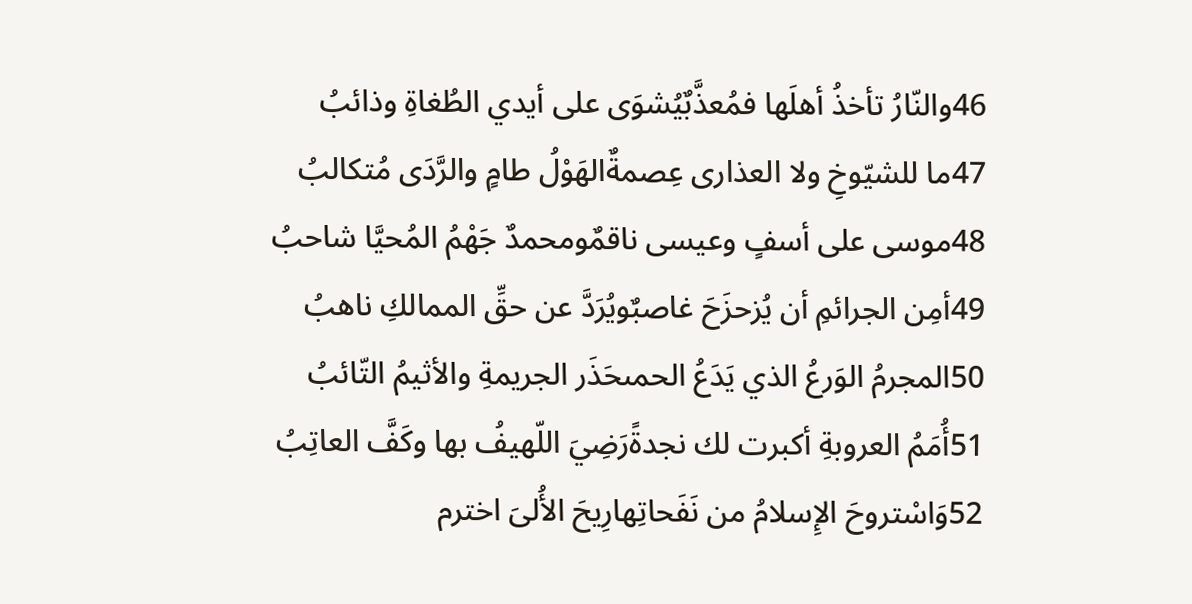46والنّارُ تأخذُ أهلَها فمُعذَّبٌيُشوَى على أيدي الطُغاةِ وذائبُ
47ما للشيّوخِ ولا العذارى عِصمةٌالهَوْلُ طامٍ والرَّدَى مُتكالبُ
48موسى على أسفٍ وعيسى ناقمٌومحمدٌ جَهْمُ المُحيَّا شاحبُ
49أمِن الجرائمِ أن يُزحزَحَ غاصبٌويُرَدَّ عن حقِّ الممالكِ ناهبُ
50المجرمُ الوَرعُ الذي يَدَعُ الحمىحَذَر الجريمةِ والأثيمُ التّائبُ
51أُمَمُ العروبةِ أكبرت لك نجدةًرَضِيَ اللّهيفُ بها وكَفَّ العاتِبُ
52وَاسْتروحَ الإِسلامُ من نَفَحاتِهارِيحَ الأُلىَ اخترم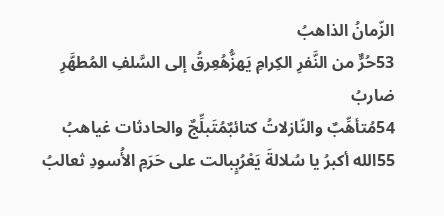الزّمانُ الذاهبُ
53حُرٌّ من النَّفرِ الكِرامِ يَهزُّهُعِرقُ إلى السَّلفِ المُطهَّرِ ضاربُ
54مُتأهِّبٌ والنّازلاتُ كتائبٌمُتَبلِّجٌ والحادثات غياهبُ
55الله أكبرُ يا سُلالةَ يَعْرُبٍبالت على حَرَمِ الأُسودِ ثعالبُ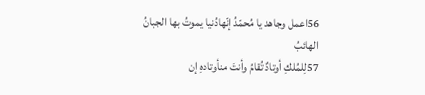56اعمل وجاهد يا مُحمّدُ إنّهادُنيا يموتُ بها الجبانُ الهائبُ
57لِلمُلكِ أوتادٌ تُقامُ وأنتَ منأوتادهِ إن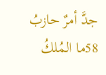جدَّ أمرٌ حازبُ
58ما المُلكُ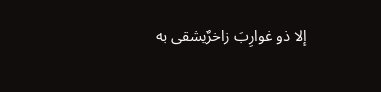إلا ذو غوارِبَ زاخرٌيشقى به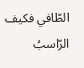الطّافي فكيف الرّاسبُ